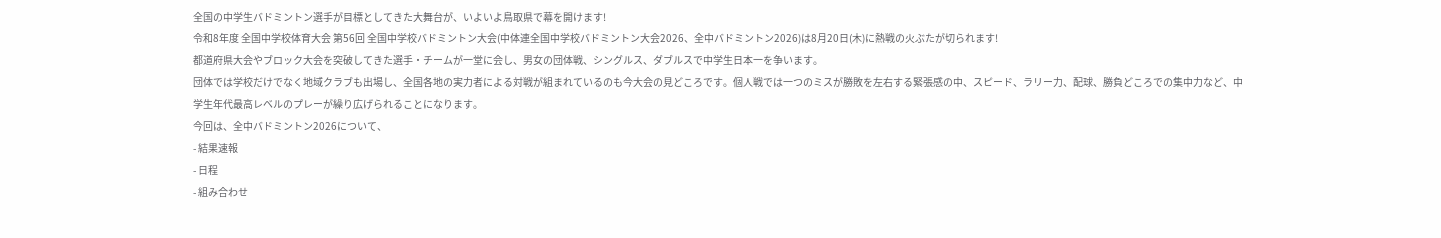全国の中学生バドミントン選手が目標としてきた大舞台が、いよいよ鳥取県で幕を開けます!
令和8年度 全国中学校体育大会 第56回 全国中学校バドミントン大会(中体連全国中学校バドミントン大会2026、全中バドミントン2026)は8月20日(木)に熱戦の火ぶたが切られます!
都道府県大会やブロック大会を突破してきた選手・チームが一堂に会し、男女の団体戦、シングルス、ダブルスで中学生日本一を争います。
団体では学校だけでなく地域クラブも出場し、全国各地の実力者による対戦が組まれているのも今大会の見どころです。個人戦では一つのミスが勝敗を左右する緊張感の中、スピード、ラリー力、配球、勝負どころでの集中力など、中学生年代最高レベルのプレーが繰り広げられることになります。
今回は、全中バドミントン2026について、
- 結果速報
- 日程
- 組み合わせ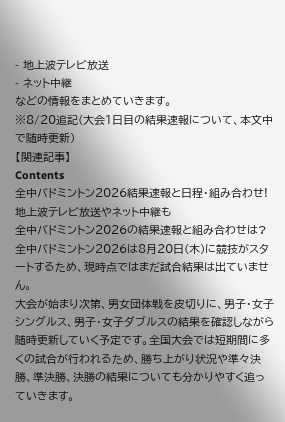- 地上波テレビ放送
- ネット中継
などの情報をまとめていきます。
※8/20追記(大会1日目の結果速報について、本文中で随時更新)
【関連記事】
Contents
全中バドミントン2026結果速報と日程・組み合わせ!地上波テレビ放送やネット中継も
全中バドミントン2026の結果速報と組み合わせは?
全中バドミントン2026は8月20日(木)に競技がスタートするため、現時点ではまだ試合結果は出ていません。
大会が始まり次第、男女団体戦を皮切りに、男子・女子シングルス、男子・女子ダブルスの結果を確認しながら随時更新していく予定です。全国大会では短期間に多くの試合が行われるため、勝ち上がり状況や準々決勝、準決勝、決勝の結果についても分かりやすく追っていきます。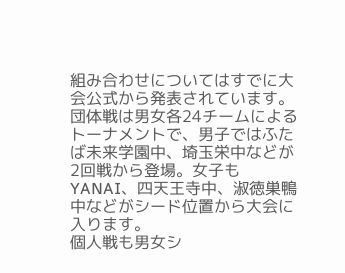組み合わせについてはすでに大会公式から発表されています。団体戦は男女各24チームによるトーナメントで、男子ではふたば未来学園中、埼玉栄中などが2回戦から登場。女子もYANAI、四天王寺中、淑徳巣鴨中などがシード位置から大会に入ります。
個人戦も男女シ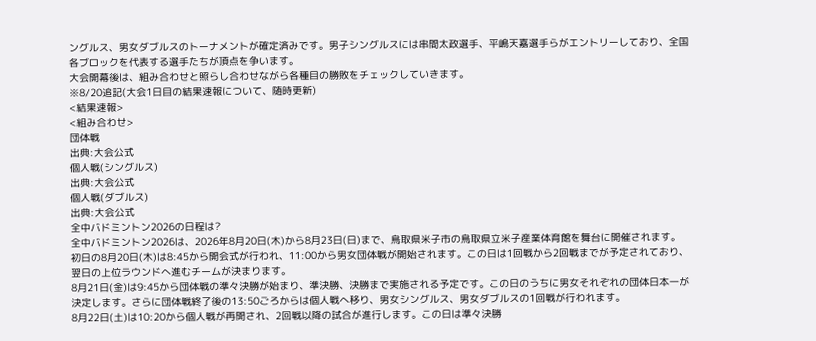ングルス、男女ダブルスのトーナメントが確定済みです。男子シングルスには串間太政選手、平嶋天嘉選手らがエントリーしており、全国各ブロックを代表する選手たちが頂点を争います。
大会開幕後は、組み合わせと照らし合わせながら各種目の勝敗をチェックしていきます。
※8/20追記(大会1日目の結果速報について、随時更新)
<結果速報>
<組み合わせ>
団体戦
出典:大会公式
個人戦(シングルス)
出典:大会公式
個人戦(ダブルス)
出典:大会公式
全中バドミントン2026の日程は?
全中バドミントン2026は、2026年8月20日(木)から8月23日(日)まで、鳥取県米子市の鳥取県立米子産業体育館を舞台に開催されます。
初日の8月20日(木)は8:45から開会式が行われ、11:00から男女団体戦が開始されます。この日は1回戦から2回戦までが予定されており、翌日の上位ラウンドへ進むチームが決まります。
8月21日(金)は9:45から団体戦の準々決勝が始まり、準決勝、決勝まで実施される予定です。この日のうちに男女それぞれの団体日本一が決定します。さらに団体戦終了後の13:50ごろからは個人戦へ移り、男女シングルス、男女ダブルスの1回戦が行われます。
8月22日(土)は10:20から個人戦が再開され、2回戦以降の試合が進行します。この日は準々決勝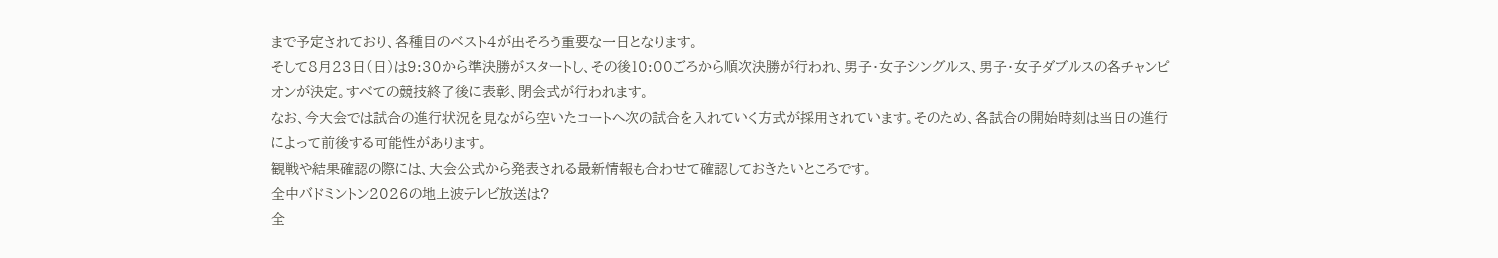まで予定されており、各種目のベスト4が出そろう重要な一日となります。
そして8月23日(日)は9:30から準決勝がスタートし、その後10:00ごろから順次決勝が行われ、男子・女子シングルス、男子・女子ダブルスの各チャンピオンが決定。すべての競技終了後に表彰、閉会式が行われます。
なお、今大会では試合の進行状況を見ながら空いたコートへ次の試合を入れていく方式が採用されています。そのため、各試合の開始時刻は当日の進行によって前後する可能性があります。
観戦や結果確認の際には、大会公式から発表される最新情報も合わせて確認しておきたいところです。
全中バドミントン2026の地上波テレビ放送は?
全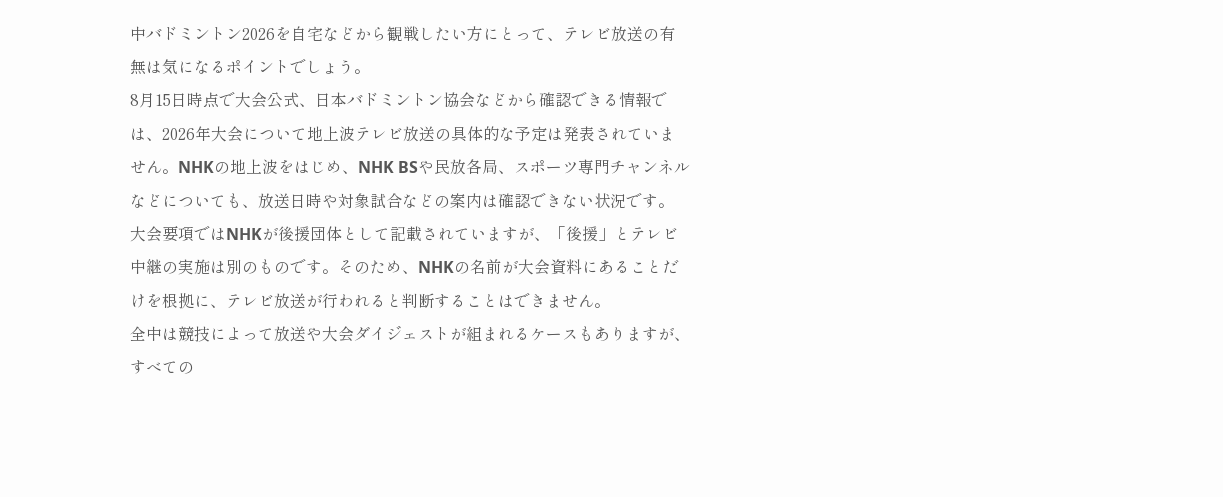中バドミントン2026を自宅などから観戦したい方にとって、テレビ放送の有無は気になるポイントでしょう。
8月15日時点で大会公式、日本バドミントン協会などから確認できる情報では、2026年大会について地上波テレビ放送の具体的な予定は発表されていません。NHKの地上波をはじめ、NHK BSや民放各局、スポーツ専門チャンネルなどについても、放送日時や対象試合などの案内は確認できない状況です。
大会要項ではNHKが後援団体として記載されていますが、「後援」とテレビ中継の実施は別のものです。そのため、NHKの名前が大会資料にあることだけを根拠に、テレビ放送が行われると判断することはできません。
全中は競技によって放送や大会ダイジェストが組まれるケースもありますが、すべての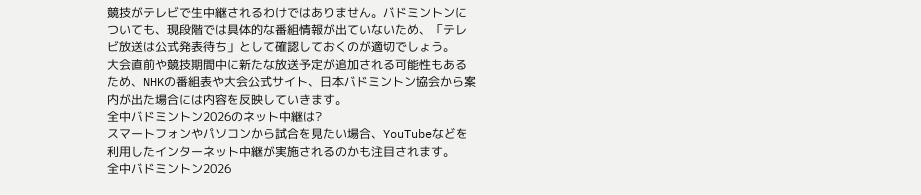競技がテレビで生中継されるわけではありません。バドミントンについても、現段階では具体的な番組情報が出ていないため、「テレビ放送は公式発表待ち」として確認しておくのが適切でしょう。
大会直前や競技期間中に新たな放送予定が追加される可能性もあるため、NHKの番組表や大会公式サイト、日本バドミントン協会から案内が出た場合には内容を反映していきます。
全中バドミントン2026のネット中継は?
スマートフォンやパソコンから試合を見たい場合、YouTubeなどを利用したインターネット中継が実施されるのかも注目されます。
全中バドミントン2026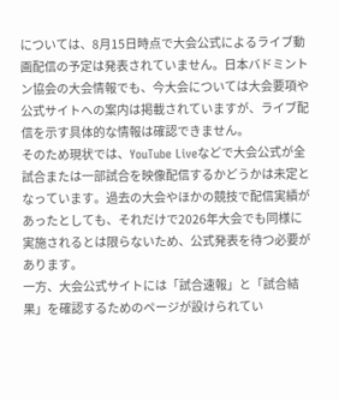については、8月15日時点で大会公式によるライブ動画配信の予定は発表されていません。日本バドミントン協会の大会情報でも、今大会については大会要項や公式サイトへの案内は掲載されていますが、ライブ配信を示す具体的な情報は確認できません。
そのため現状では、YouTube Liveなどで大会公式が全試合または一部試合を映像配信するかどうかは未定となっています。過去の大会やほかの競技で配信実績があったとしても、それだけで2026年大会でも同様に実施されるとは限らないため、公式発表を待つ必要があります。
一方、大会公式サイトには「試合速報」と「試合結果」を確認するためのページが設けられてい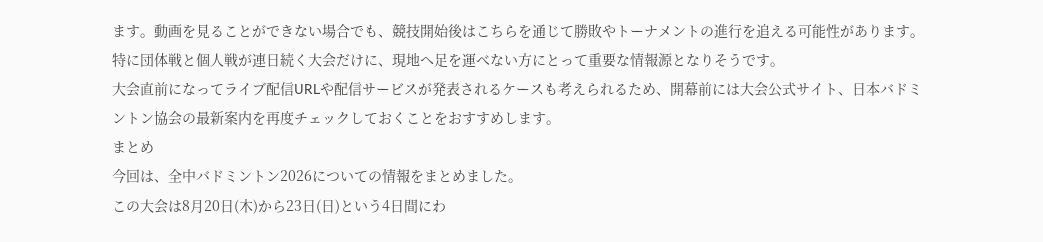ます。動画を見ることができない場合でも、競技開始後はこちらを通じて勝敗やトーナメントの進行を追える可能性があります。特に団体戦と個人戦が連日続く大会だけに、現地へ足を運べない方にとって重要な情報源となりそうです。
大会直前になってライブ配信URLや配信サービスが発表されるケースも考えられるため、開幕前には大会公式サイト、日本バドミントン協会の最新案内を再度チェックしておくことをおすすめします。
まとめ
今回は、全中バドミントン2026についての情報をまとめました。
この大会は8月20日(木)から23日(日)という4日間にわ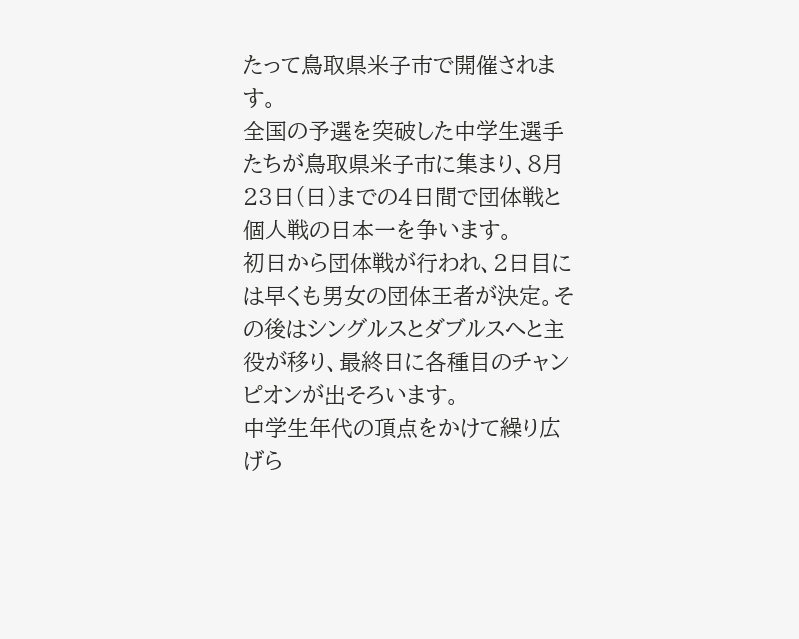たって鳥取県米子市で開催されます。
全国の予選を突破した中学生選手たちが鳥取県米子市に集まり、8月23日(日)までの4日間で団体戦と個人戦の日本一を争います。
初日から団体戦が行われ、2日目には早くも男女の団体王者が決定。その後はシングルスとダブルスへと主役が移り、最終日に各種目のチャンピオンが出そろいます。
中学生年代の頂点をかけて繰り広げら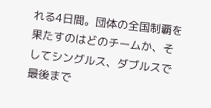れる4日間。団体の全国制覇を果たすのはどのチームか、そしてシングルス、ダブルスで最後まで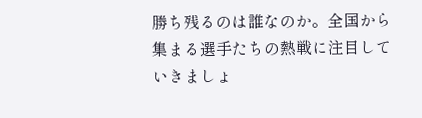勝ち残るのは誰なのか。全国から集まる選手たちの熱戦に注目していきましょ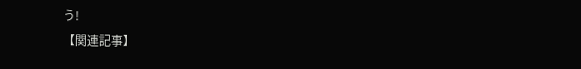う!
【関連記事】